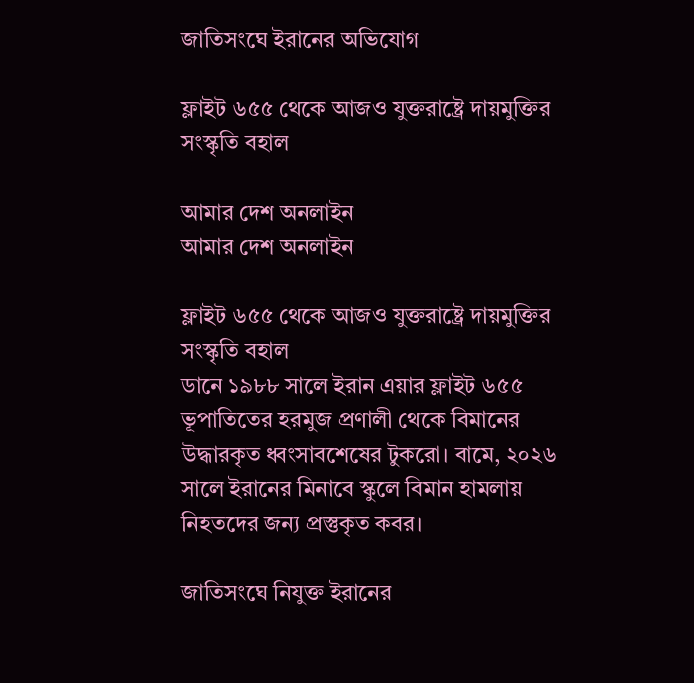জাতিসংঘে ইরানের অভিযোগ

ফ্লাইট ৬৫৫ থেকে আজও যুক্তরাষ্ট্রে দায়মুক্তির সংস্কৃতি বহাল

আমার দেশ অনলাইন
আমার দেশ অনলাইন

ফ্লাইট ৬৫৫ থেকে আজও যুক্তরাষ্ট্রে দায়মুক্তির সংস্কৃতি বহাল
ডানে ১৯৮৮ সালে ইরান এয়ার ফ্লাইট ৬৫৫ ভূপাতিতের হরমুজ প্রণালী থেকে বিমানের উদ্ধারকৃত ধ্বংসাবশেষের টুকরো। বামে, ২০২৬ সালে ইরানের মিনাবে স্কুলে বিমান হামলায় নিহতদের জন্য প্রস্তুকৃত কবর।

জাতিসংঘে নিযুক্ত ইরানের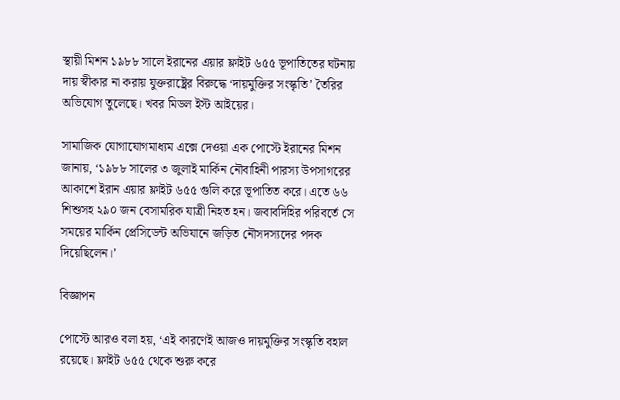স্থায়ী মিশন ১৯৮৮ সালে ইরানের এয়ার ফ্লাইট ৬৫৫ ভূপাতিতের ঘটনায় দায় স্বীকার না করায় যুক্তরাষ্ট্রের বিরুদ্ধে ‘দায়মুক্তির সংস্কৃতি’ তৈরির অভিযোগ তুলেছে। খবর মিডল ইস্ট আইয়ের।

সামাজিক যোগাযোগমাধ্যম এক্সে দেওয়া এক পোস্টে ইরানের মিশন জানায়, ‘১৯৮৮ সালের ৩ জুলাই মার্কিন নৌবাহিনী পারস্য উপসাগরের আকাশে ইরান এয়ার ফ্লাইট ৬৫৫ গুলি করে ভূপাতিত করে। এতে ৬৬ শিশুসহ ২৯০ জন বেসামরিক যাত্রী নিহত হন। জবাবদিহির পরিবর্তে সে সময়ের মার্কিন প্রেসিডেন্ট অভিযানে জড়িত নৌসদস্যদের পদক দিয়েছিলেন।’

বিজ্ঞাপন

পোস্টে আরও বলা হয়, ‘এই কারণেই আজও দায়মুক্তির সংস্কৃতি বহাল রয়েছে। ফ্লাইট ৬৫৫ থেকে শুরু করে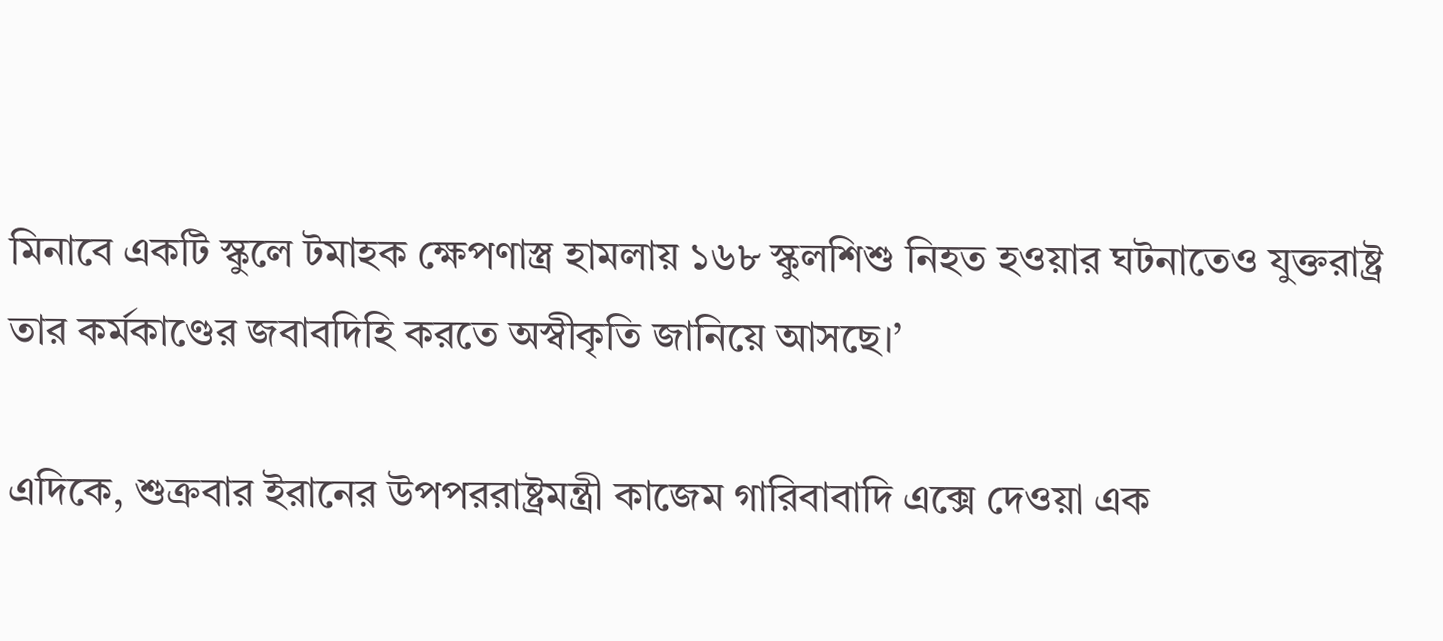মিনাবে একটি স্কুলে টমাহক ক্ষেপণাস্ত্র হামলায় ১৬৮ স্কুলশিশু নিহত হওয়ার ঘটনাতেও যুক্তরাষ্ট্র তার কর্মকাণ্ডের জবাবদিহি করতে অস্বীকৃতি জানিয়ে আসছে।’

এদিকে, শুক্রবার ইরানের উপপররাষ্ট্রমন্ত্রী কাজেম গারিবাবাদি এক্সে দেওয়া এক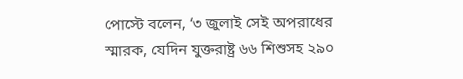পোস্টে বলেন, ‘৩ জুলাই সেই অপরাধের স্মারক, যেদিন যুক্তরাষ্ট্র ৬৬ শিশুসহ ২৯০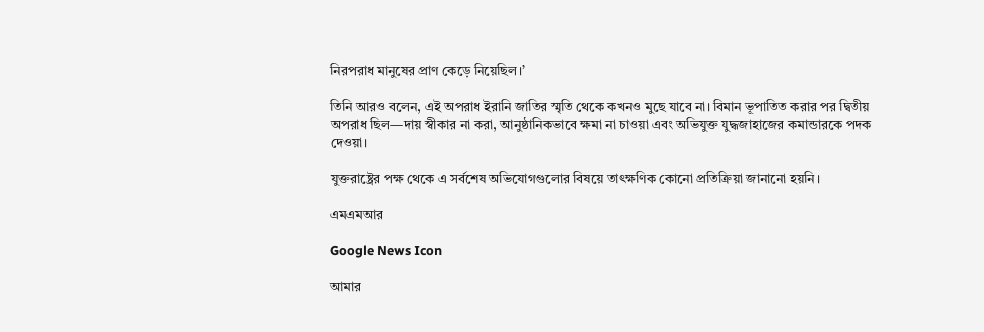নিরপরাধ মানুষের প্রাণ কেড়ে নিয়েছিল।’

তিনি আরও বলেন, এই অপরাধ ইরানি জাতির স্মৃতি থেকে কখনও মুছে যাবে না। বিমান ভূপাতিত করার পর দ্বিতীয় অপরাধ ছিল—দায় স্বীকার না করা, আনুষ্ঠানিকভাবে ক্ষমা না চাওয়া এবং অভিযুক্ত যুদ্ধজাহাজের কমান্ডারকে পদক দেওয়া।

যুক্তরাষ্ট্রের পক্ষ থেকে এ সর্বশেষ অভিযোগগুলোর বিষয়ে তাৎক্ষণিক কোনো প্রতিক্রিয়া জানানো হয়নি।

এমএমআর

Google News Icon

আমার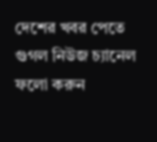দেশের খবর পেতে গুগল নিউজ চ্যানেল ফলো করুন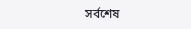সর্বশেষ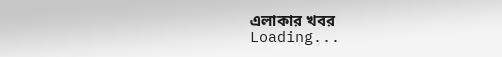এলাকার খবর
Loading...